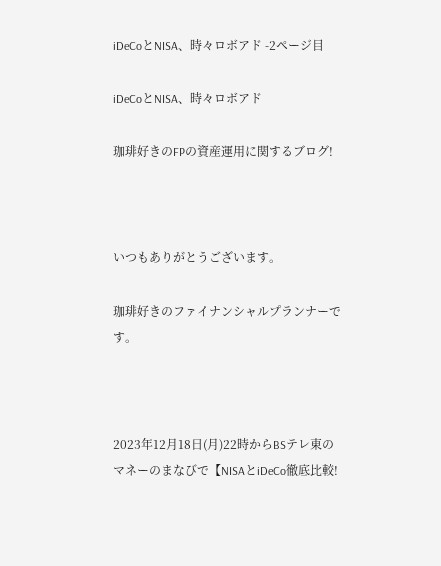iDeCoとNISA、時々ロボアド -2ページ目

iDeCoとNISA、時々ロボアド

珈琲好きのFPの資産運用に関するブログ!



いつもありがとうございます。

珈琲好きのファイナンシャルプランナーです。



2023年12月18日(月)22時からBSテレ東のマネーのまなびで【NISAとiDeCo徹底比較!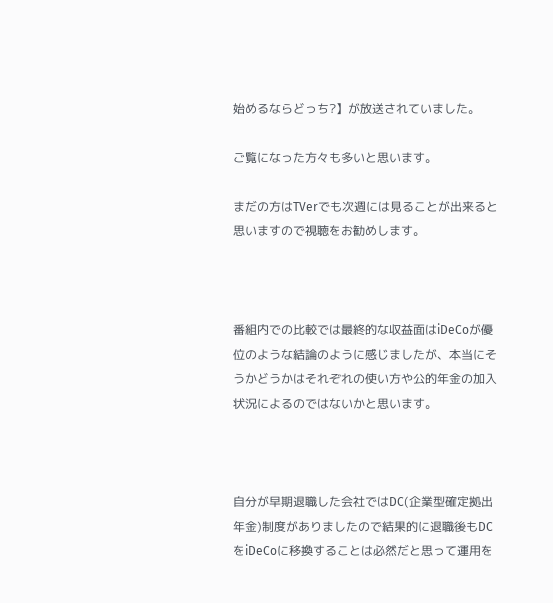始めるならどっち?】が放送されていました。

ご覧になった方々も多いと思います。

まだの方はTVerでも次週には見ることが出来ると思いますので視聴をお勧めします。



番組内での比較では最終的な収益面はiDeCoが優位のような結論のように感じましたが、本当にそうかどうかはそれぞれの使い方や公的年金の加入状況によるのではないかと思います。



自分が早期退職した会社ではDC(企業型確定拠出年金)制度がありましたので結果的に退職後もDCをiDeCoに移換することは必然だと思って運用を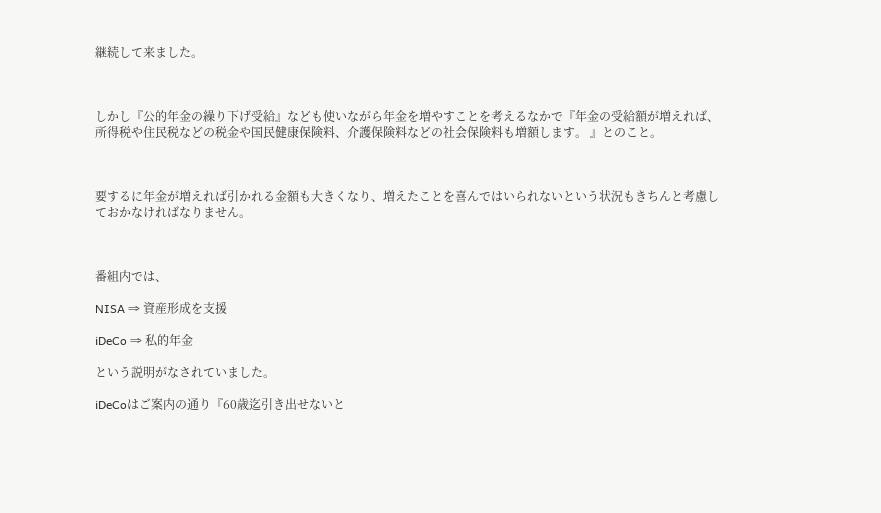継続して来ました。



しかし『公的年金の繰り下げ受給』なども使いながら年金を増やすことを考えるなかで『年金の受給額が増えれば、所得税や住民税などの税金や国民健康保険料、介護保険料などの社会保険料も増額します。 』とのこと。



要するに年金が増えれば引かれる金額も大きくなり、増えたことを喜んではいられないという状況もきちんと考慮しておかなければなりません。



番組内では、

NISA ⇒ 資産形成を支援

iDeCo ⇒ 私的年金

という説明がなされていました。

iDeCoはご案内の通り『60歳迄引き出せないと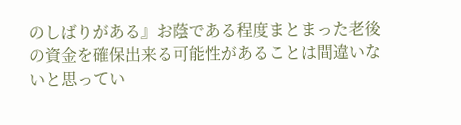のしばりがある』お蔭である程度まとまった老後の資金を確保出来る可能性があることは間違いないと思ってい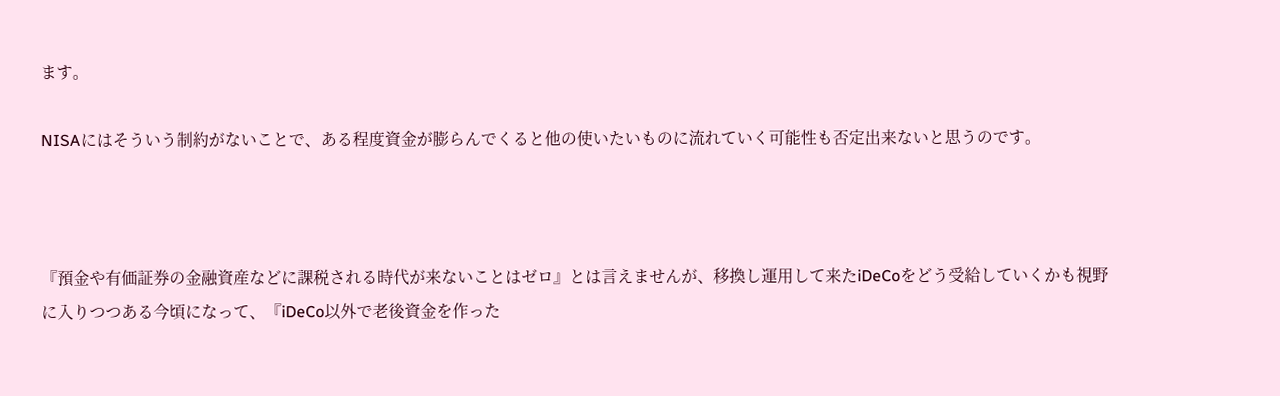ます。

NISAにはそういう制約がないことで、ある程度資金が膨らんでくると他の使いたいものに流れていく可能性も否定出来ないと思うのです。



『預金や有価証券の金融資産などに課税される時代が来ないことはゼロ』とは言えませんが、移換し運用して来たiDeCoをどう受給していくかも視野に入りつつある今頃になって、『iDeCo以外で老後資金を作った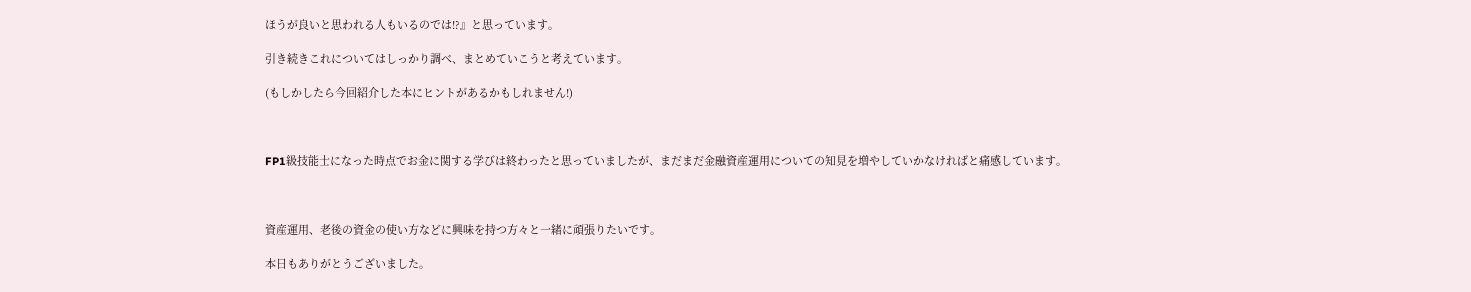ほうが良いと思われる人もいるのでは⁉』と思っています。

引き続きこれについてはしっかり調べ、まとめていこうと考えています。

(もしかしたら今回紹介した本にヒントがあるかもしれません!)



FP1級技能士になった時点でお金に関する学びは終わったと思っていましたが、まだまだ金融資産運用についての知見を増やしていかなければと痛感しています。



資産運用、老後の資金の使い方などに興味を持つ方々と一緒に頑張りたいです。

本日もありがとうございました。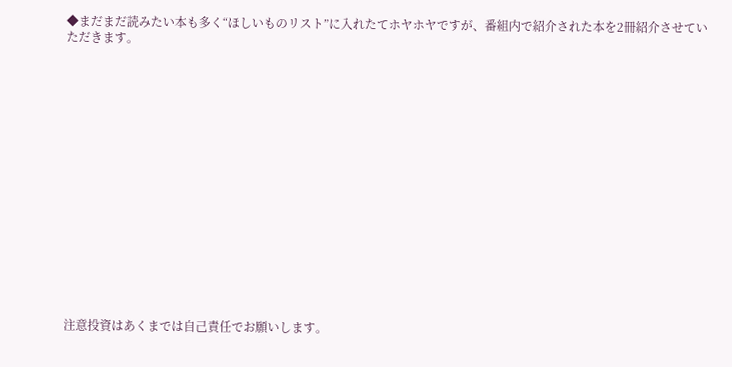◆まだまだ読みたい本も多く“ほしいものリスト”に入れたてホヤホヤですが、番組内で紹介された本を2冊紹介させていただきます。

















注意投資はあくまでは自己責任でお願いします。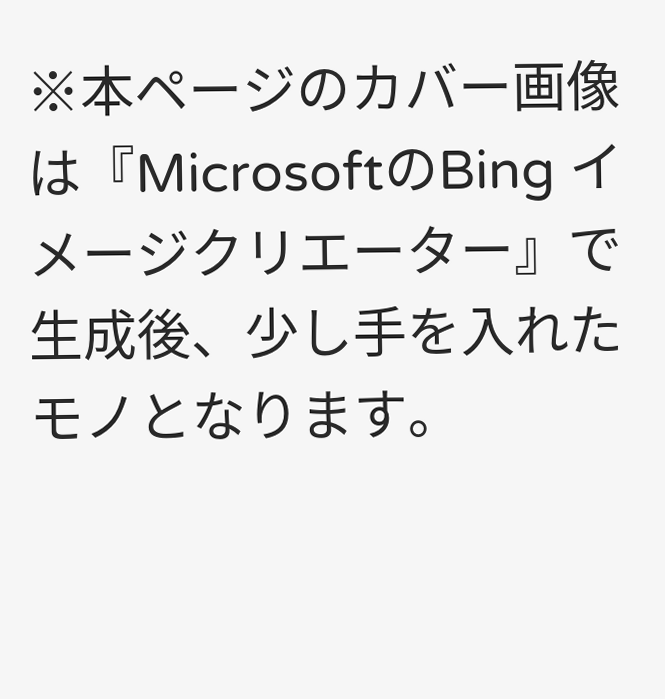※本ページのカバー画像は『MicrosoftのBing イメージクリエーター』で生成後、少し手を入れたモノとなります。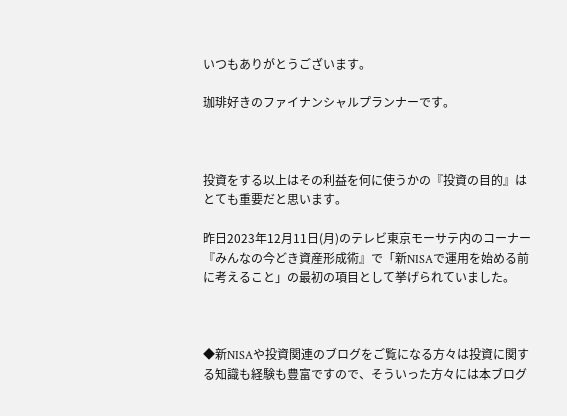いつもありがとうございます。

珈琲好きのファイナンシャルプランナーです。



投資をする以上はその利益を何に使うかの『投資の目的』はとても重要だと思います。

昨日2023年12月11日(月)のテレビ東京モーサテ内のコーナー『みんなの今どき資産形成術』で「新NISAで運用を始める前に考えること」の最初の項目として挙げられていました。



◆新NISAや投資関連のブログをご覧になる方々は投資に関する知識も経験も豊富ですので、そういった方々には本ブログ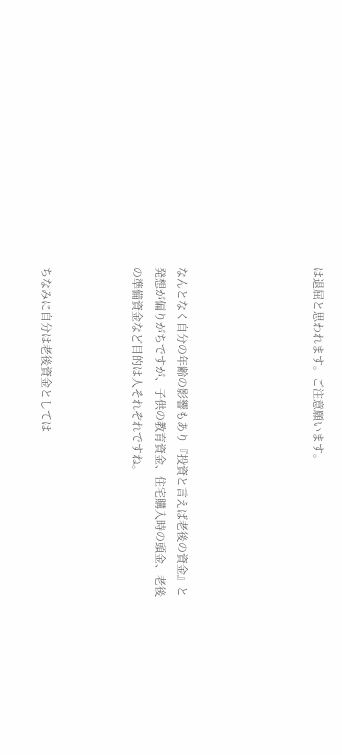は退屈と思われます。ご注意願います。





なんとなく自分の年齢の影響もあり『投資と言えば老後の資金』と発想が偏りがちですが、子供の教育資金、住宅購入時の頭金、老後の準備資金など目的は人それぞれですね。



ちなみに自分は老後資金としては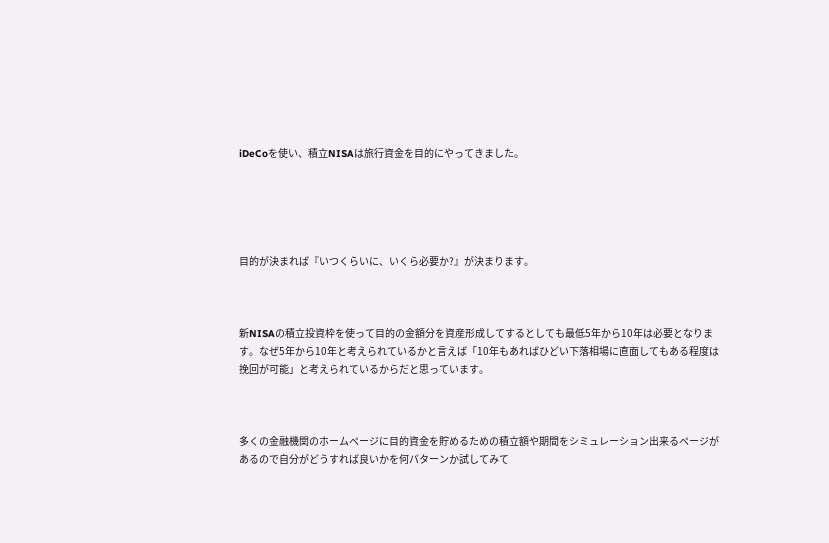iDeCoを使い、積立NISAは旅行資金を目的にやってきました。





目的が決まれば『いつくらいに、いくら必要か?』が決まります。



新NISAの積立投資枠を使って目的の金額分を資産形成してするとしても最低5年から10年は必要となります。なぜ5年から10年と考えられているかと言えば「10年もあればひどい下落相場に直面してもある程度は挽回が可能」と考えられているからだと思っています。



多くの金融機関のホームページに目的資金を貯めるための積立額や期間をシミュレーション出来るページがあるので自分がどうすれば良いかを何パターンか試してみて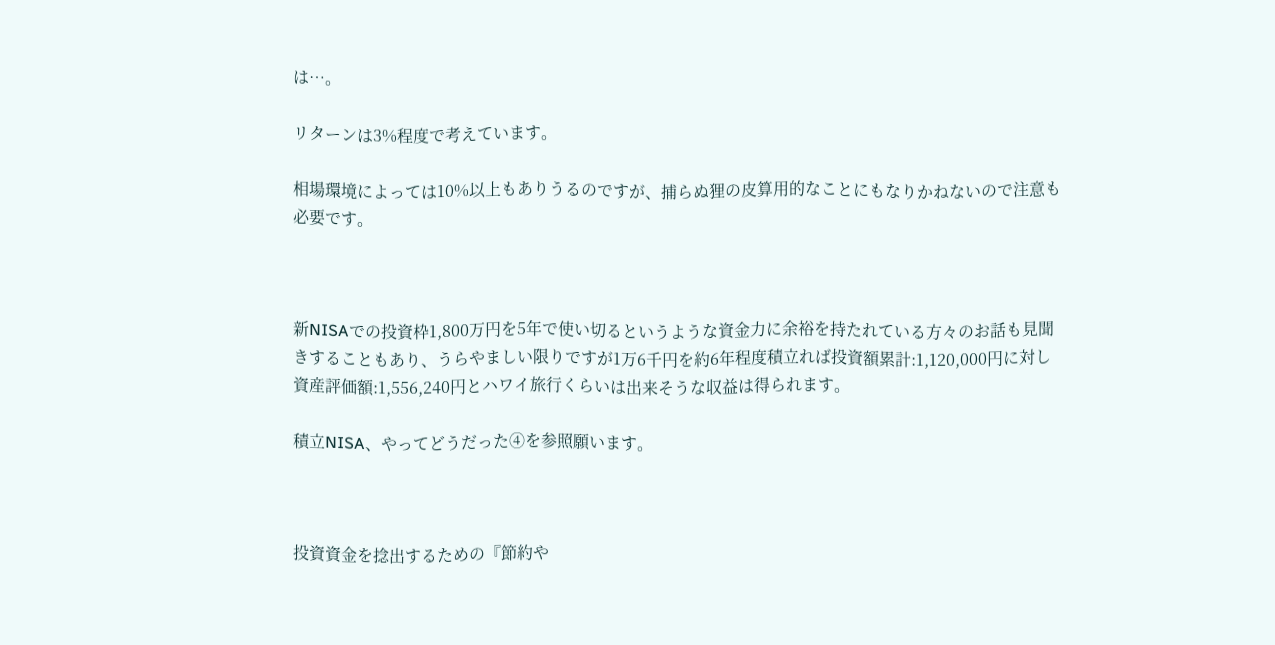は…。

リターンは3%程度で考えています。

相場環境によっては10%以上もありうるのですが、捕らぬ狸の皮算用的なことにもなりかねないので注意も必要です。



新NISAでの投資枠1,800万円を5年で使い切るというような資金力に余裕を持たれている方々のお話も見聞きすることもあり、うらやましい限りですが1万6千円を約6年程度積立れば投資額累計:1,120,000円に対し資産評価額:1,556,240円とハワイ旅行くらいは出来そうな収益は得られます。

積立NISA、やってどうだった④を参照願います。



投資資金を捻出するための『節約や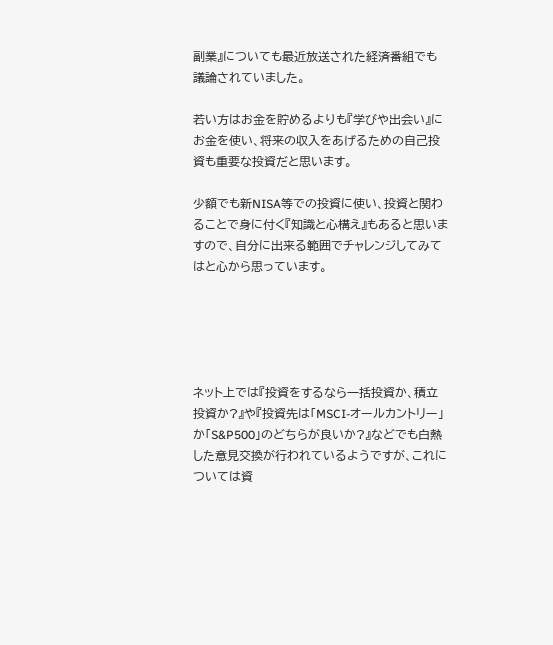副業』についても最近放送された経済番組でも議論されていました。

若い方はお金を貯めるよりも『学びや出会い』にお金を使い、将来の収入をあげるための自己投資も重要な投資だと思います。

少額でも新NISA等での投資に使い、投資と関わることで身に付く『知識と心構え』もあると思いますので、自分に出来る範囲でチャレンジしてみてはと心から思っています。





ネット上では『投資をするなら一括投資か、積立投資か?』や『投資先は「MSCI-オールカントリー」か「S&P500」のどちらが良いか?』などでも白熱した意見交換が行われているようですが、これについては資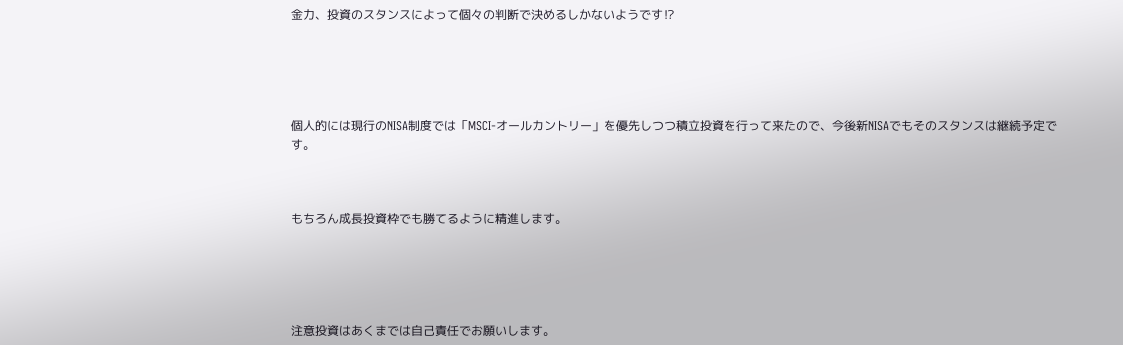金力、投資のスタンスによって個々の判断で決めるしかないようです⁉





個人的には現行のNISA制度では「MSCI-オールカントリー」を優先しつつ積立投資を行って来たので、今後新NISAでもそのスタンスは継続予定です。



もちろん成長投資枠でも勝てるように精進します。





注意投資はあくまでは自己責任でお願いします。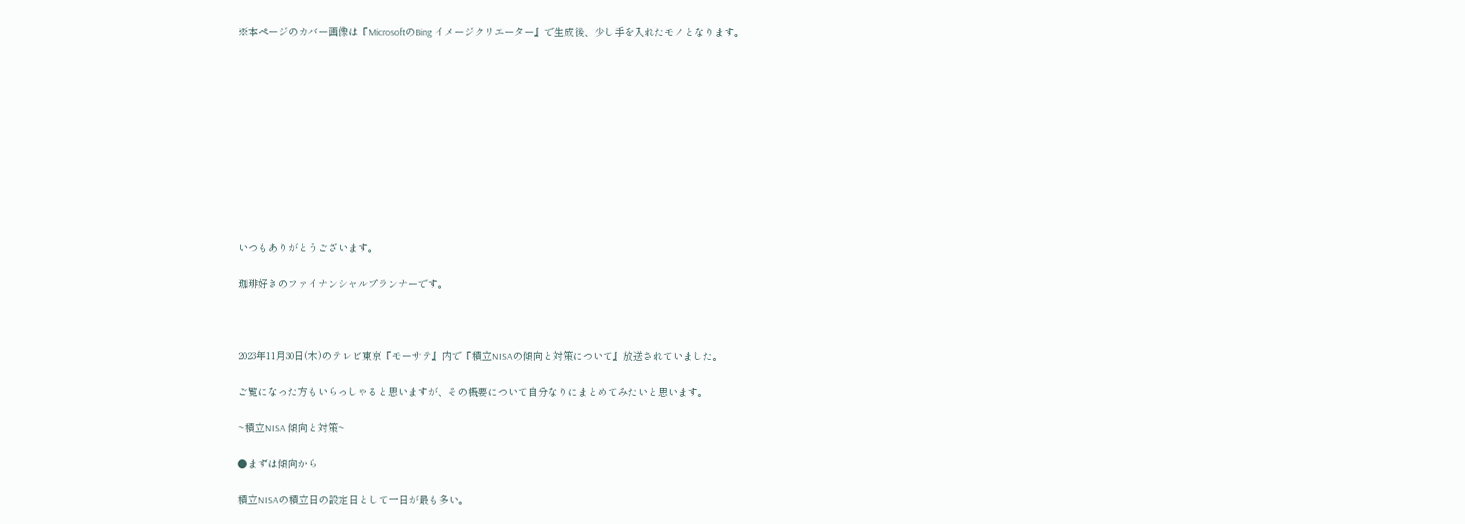※本ページのカバー画像は『MicrosoftのBing イメージクリエーター』で生成後、少し手を入れたモノとなります。











いつもありがとうございます。

珈琲好きのファイナンシャルプランナーです。



2023年11月30日(木)のテレビ東京『モーサテ』内で『積立NISAの傾向と対策について』放送されていました。

ご覧になった方もいらっしゃると思いますが、その概要について自分なりにまとめてみたいと思います。

~積立NISA 傾向と対策~

●まずは傾向から

積立NISAの積立日の設定日として一日が最も多い。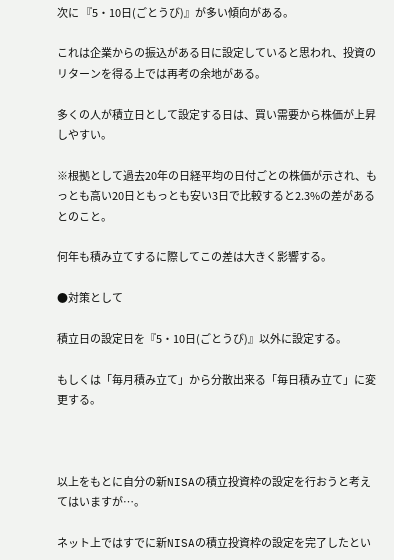次に 『5・10日(ごとうび)』が多い傾向がある。

これは企業からの振込がある日に設定していると思われ、投資のリターンを得る上では再考の余地がある。

多くの人が積立日として設定する日は、買い需要から株価が上昇しやすい。

※根拠として過去20年の日経平均の日付ごとの株価が示され、もっとも高い20日ともっとも安い3日で比較すると2.3%の差があるとのこと。

何年も積み立てするに際してこの差は大きく影響する。

●対策として

積立日の設定日を『5・10日(ごとうび)』以外に設定する。

もしくは「毎月積み立て」から分散出来る「毎日積み立て」に変更する。



以上をもとに自分の新NISAの積立投資枠の設定を行おうと考えてはいますが…。

ネット上ではすでに新NISAの積立投資枠の設定を完了したとい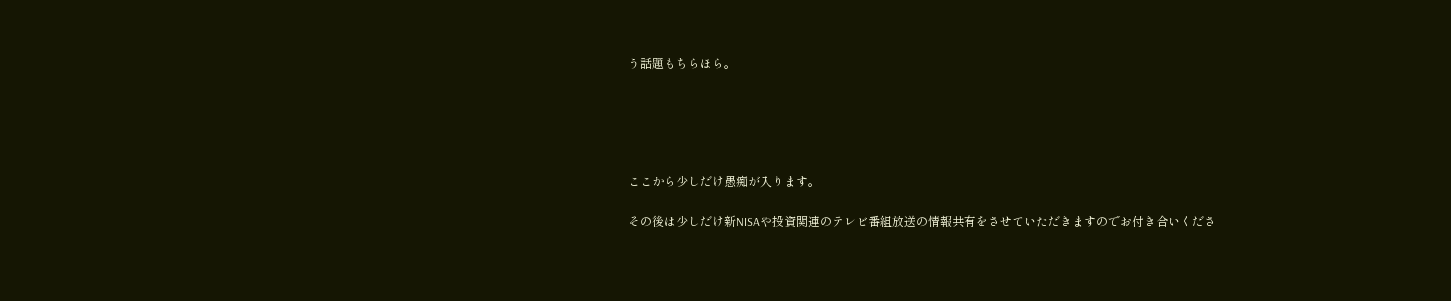う話題もちらほら。





ここから少しだけ愚痴が入ります。

その後は少しだけ新NISAや投資関連のテレビ番組放送の情報共有をさせていただきますのでお付き合いくださ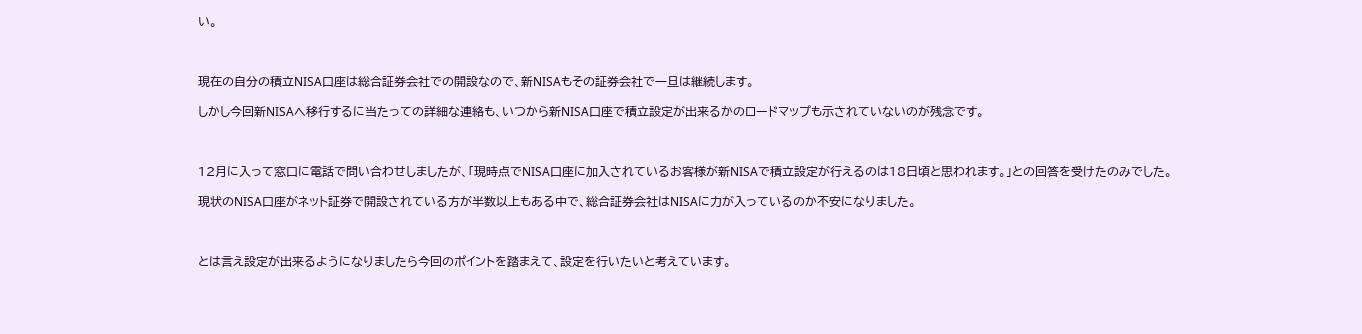い。



現在の自分の積立NISA口座は総合証券会社での開設なので、新NISAもその証券会社で一旦は継続します。

しかし今回新NISAへ移行するに当たっての詳細な連絡も、いつから新NISA口座で積立設定が出来るかのロードマップも示されていないのが残念です。



12月に入って窓口に電話で問い合わせしましたが、「現時点でNISA口座に加入されているお客様が新NISAで積立設定が行えるのは18日頃と思われます。」との回答を受けたのみでした。

現状のNISA口座がネット証券で開設されている方が半数以上もある中で、総合証券会社はNISAに力が入っているのか不安になりました。



とは言え設定が出来るようになりましたら今回のポイントを踏まえて、設定を行いたいと考えています。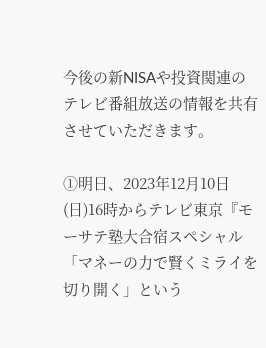今後の新NISAや投資関連のテレビ番組放送の情報を共有させていただきます。

①明日、2023年12月10日(日)16時からテレビ東京『モーサテ塾大合宿スペシャル「マネーの力で賢くミライを切り開く」という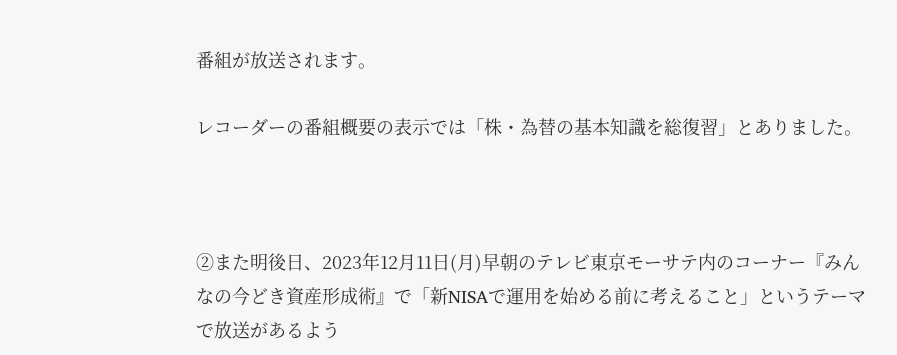番組が放送されます。

レコーダーの番組概要の表示では「株・為替の基本知識を総復習」とありました。



②また明後日、2023年12月11日(月)早朝のテレビ東京モーサテ内のコーナー『みんなの今どき資産形成術』で「新NISAで運用を始める前に考えること」というテーマで放送があるよう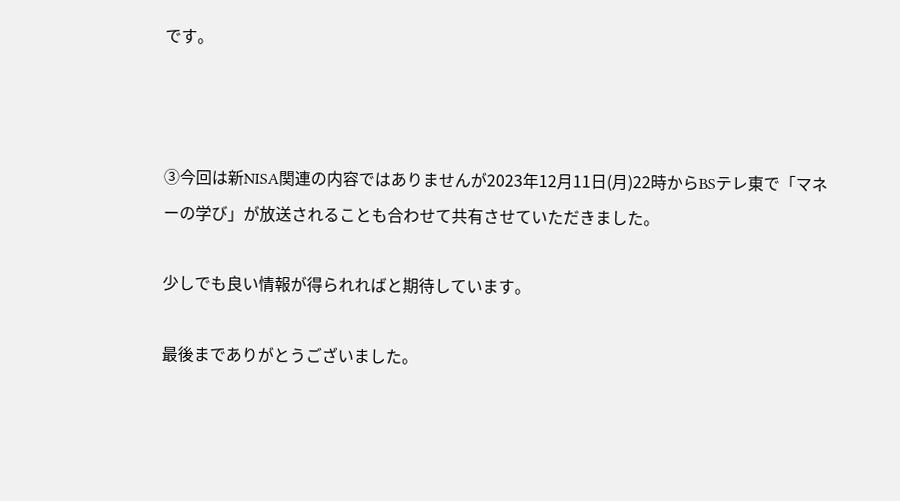です。



③今回は新NISA関連の内容ではありませんが2023年12月11日(月)22時からBSテレ東で「マネーの学び」が放送されることも合わせて共有させていただきました。

少しでも良い情報が得られればと期待しています。

最後までありがとうございました。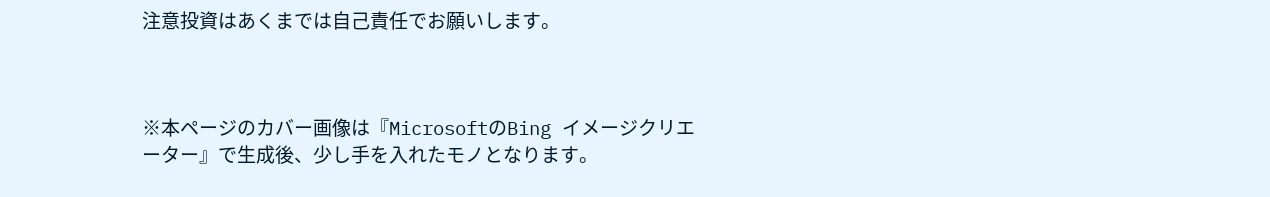注意投資はあくまでは自己責任でお願いします。



※本ページのカバー画像は『MicrosoftのBing イメージクリエーター』で生成後、少し手を入れたモノとなります。